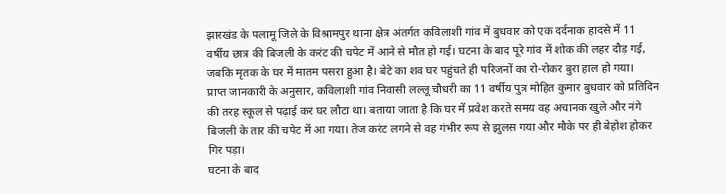झारखंड के पलामू जिले के विश्रामपुर थाना क्षेत्र अंतर्गत कविलाशी गांव में बुधवार को एक दर्दनाक हादसे में 11 वर्षीय छात्र की बिजली के करंट की चपेट में आने से मौत हो गई। घटना के बाद पूरे गांव में शोक की लहर दौड़ गई, जबकि मृतक के घर में मातम पसरा हुआ है। बेटे का शव घर पहुंचते ही परिजनों का रो-रोकर बुरा हाल हो गया।
प्राप्त जानकारी के अनुसार, कविलाशी गांव निवासी लल्लू चौधरी का 11 वर्षीय पुत्र मोहित कुमार बुधवार को प्रतिदिन की तरह स्कूल से पढ़ाई कर घर लौटा था। बताया जाता है कि घर में प्रवेश करते समय वह अचानक खुले और नंगे बिजली के तार की चपेट में आ गया। तेज करंट लगने से वह गंभीर रूप से झुलस गया और मौके पर ही बेहोश होकर गिर पड़ा।
घटना के बाद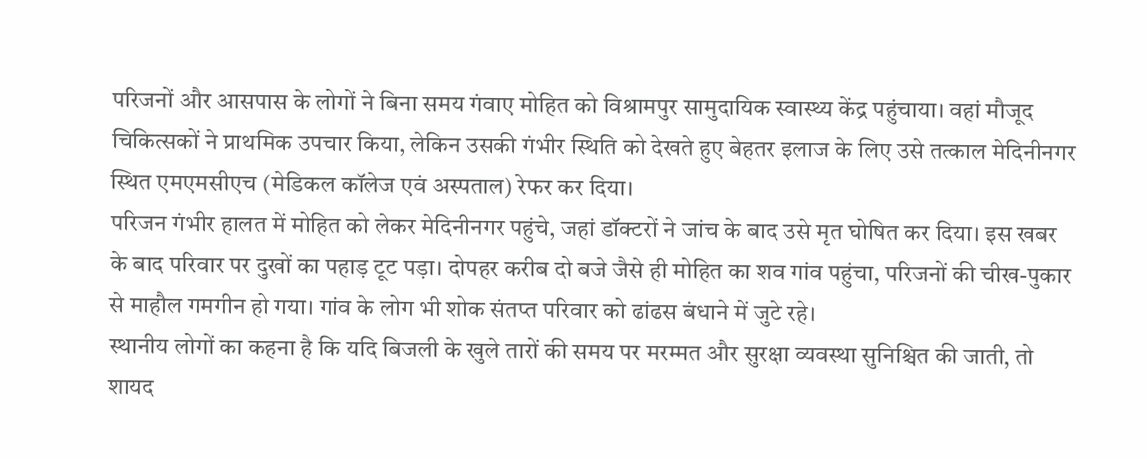परिजनों और आसपास के लोगों ने बिना समय गंवाए मोहित को विश्रामपुर सामुदायिक स्वास्थ्य केंद्र पहुंचाया। वहां मौजूद चिकित्सकों ने प्राथमिक उपचार किया, लेकिन उसकी गंभीर स्थिति को देखते हुए बेहतर इलाज के लिए उसे तत्काल मेदिनीनगर स्थित एमएमसीएच (मेडिकल कॉलेज एवं अस्पताल) रेफर कर दिया।
परिजन गंभीर हालत में मोहित को लेकर मेदिनीनगर पहुंचे, जहां डॉक्टरों ने जांच के बाद उसे मृत घोषित कर दिया। इस खबर के बाद परिवार पर दुखों का पहाड़ टूट पड़ा। दोपहर करीब दो बजे जैसे ही मोहित का शव गांव पहुंचा, परिजनों की चीख-पुकार से माहौल गमगीन हो गया। गांव के लोग भी शोक संतप्त परिवार को ढांढस बंधाने में जुटे रहे।
स्थानीय लोगों का कहना है कि यदि बिजली के खुले तारों की समय पर मरम्मत और सुरक्षा व्यवस्था सुनिश्चित की जाती, तो शायद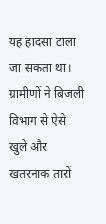यह हादसा टाला जा सकता था। ग्रामीणों ने बिजली विभाग से ऐसे खुले और खतरनाक तारों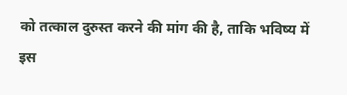को तत्काल दुरुस्त करने की मांग की है, ताकि भविष्य में इस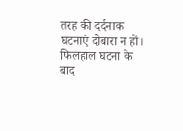तरह की दर्दनाक घटनाएं दोबारा न हों।
फिलहाल घटना के बाद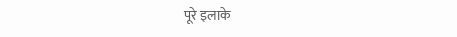पूरे इलाके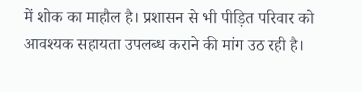में शोक का माहौल है। प्रशासन से भी पीड़ित परिवार को आवश्यक सहायता उपलब्ध कराने की मांग उठ रही है।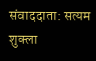संवाददाता: सत्यम शुक्ला